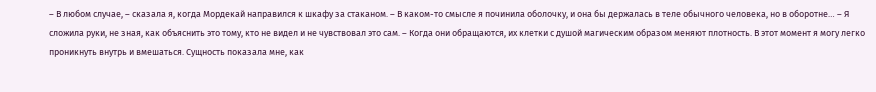– В любом случае, – сказала я, когда Мордекай направился к шкафу за стаканом. – В каком-то смысле я починила оболочку, и она бы держалась в теле обычного человека, но в оборотне… – Я сложила руки, не зная, как объяснить это тому, кто не видел и не чувствовал это сам. – Когда они обращаются, их клетки с душой магическим образом меняют плотность. В этот момент я могу легко проникнуть внутрь и вмешаться. Сущность показала мне, как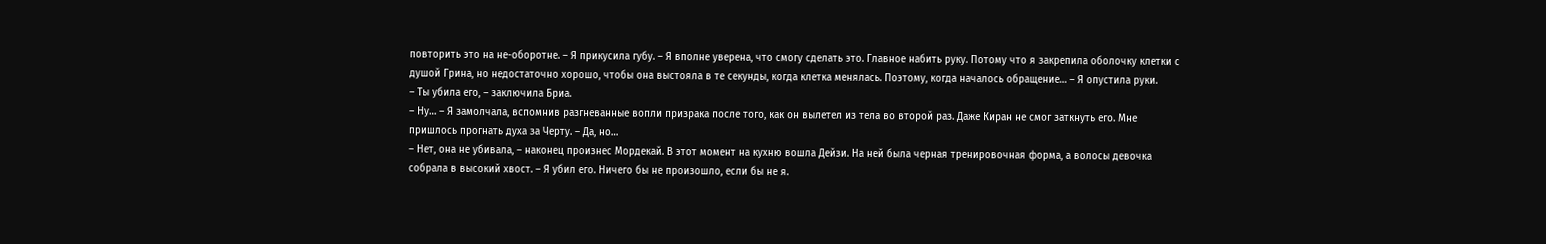повторить это на не-оборотне. – Я прикусила губу. – Я вполне уверена, что смогу сделать это. Главное набить руку. Потому что я закрепила оболочку клетки с душой Грина, но недостаточно хорошо, чтобы она выстояла в те секунды, когда клетка менялась. Поэтому, когда началось обращение… – Я опустила руки.
– Ты убила его, – заключила Бриа.
– Ну… – Я замолчала, вспомнив разгневанные вопли призрака после того, как он вылетел из тела во второй раз. Даже Киран не смог заткнуть его. Мне пришлось прогнать духа за Черту. – Да, но…
– Нет, она не убивала, – наконец произнес Мордекай. В этот момент на кухню вошла Дейзи. На ней была черная тренировочная форма, а волосы девочка собрала в высокий хвост. – Я убил его. Ничего бы не произошло, если бы не я.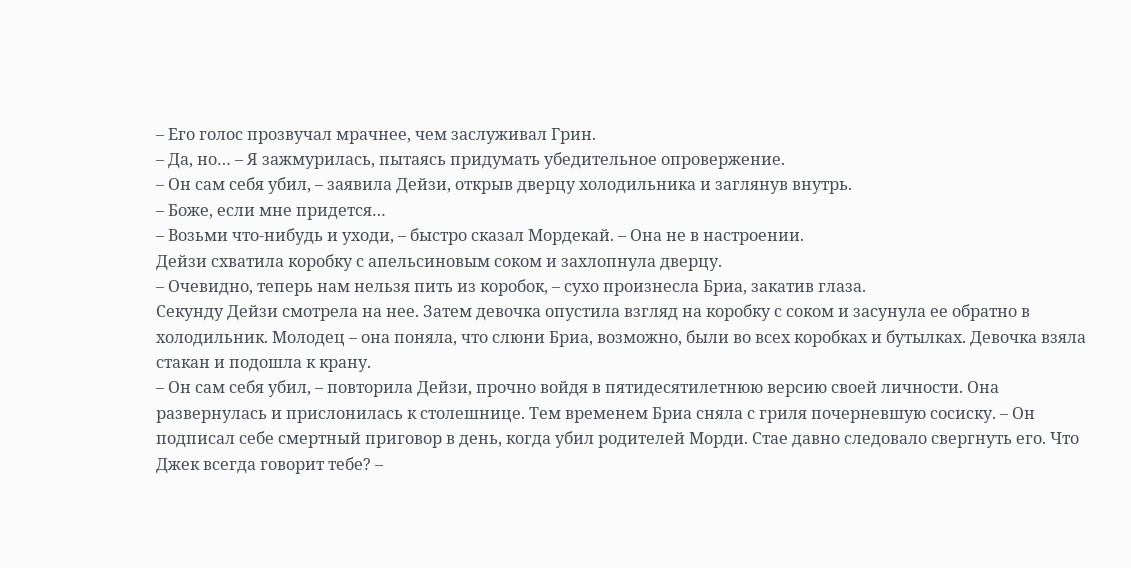– Его голос прозвучал мрачнее, чем заслуживал Грин.
– Да, но… – Я зажмурилась, пытаясь придумать убедительное опровержение.
– Он сам себя убил, – заявила Дейзи, открыв дверцу холодильника и заглянув внутрь.
– Боже, если мне придется…
– Возьми что-нибудь и уходи, – быстро сказал Мордекай. – Она не в настроении.
Дейзи схватила коробку с апельсиновым соком и захлопнула дверцу.
– Очевидно, теперь нам нельзя пить из коробок, – сухо произнесла Бриа, закатив глаза.
Секунду Дейзи смотрела на нее. Затем девочка опустила взгляд на коробку с соком и засунула ее обратно в холодильник. Молодец – она поняла, что слюни Бриа, возможно, были во всех коробках и бутылках. Девочка взяла стакан и подошла к крану.
– Он сам себя убил, – повторила Дейзи, прочно войдя в пятидесятилетнюю версию своей личности. Она развернулась и прислонилась к столешнице. Тем временем Бриа сняла с гриля почерневшую сосиску. – Он подписал себе смертный приговор в день, когда убил родителей Морди. Стае давно следовало свергнуть его. Что Джек всегда говорит тебе? –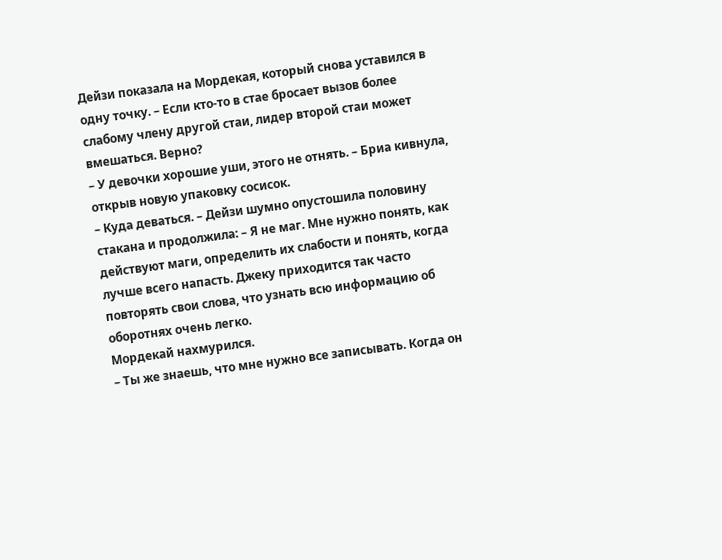Дейзи показала на Мордекая, который снова уставился в одну точку. – Если кто-то в стае бросает вызов более слабому члену другой стаи, лидер второй стаи может вмешаться. Верно?
– У девочки хорошие уши, этого не отнять. – Бриа кивнула, открыв новую упаковку сосисок.
– Куда деваться. – Дейзи шумно опустошила половину стакана и продолжила: – Я не маг. Мне нужно понять, как действуют маги, определить их слабости и понять, когда лучше всего напасть. Джеку приходится так часто повторять свои слова, что узнать всю информацию об оборотнях очень легко.
Мордекай нахмурился.
– Ты же знаешь, что мне нужно все записывать. Когда он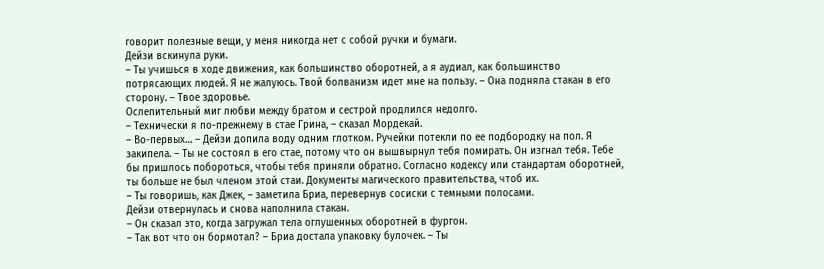говорит полезные вещи, у меня никогда нет с собой ручки и бумаги.
Дейзи вскинула руки.
– Ты учишься в ходе движения, как большинство оборотней, а я аудиал, как большинство потрясающих людей. Я не жалуюсь. Твой болванизм идет мне на пользу. – Она подняла стакан в его сторону. – Твое здоровье.
Ослепительный миг любви между братом и сестрой продлился недолго.
– Технически я по-прежнему в стае Грина, – сказал Мордекай.
– Во-первых… – Дейзи допила воду одним глотком. Ручейки потекли по ее подбородку на пол. Я закипела. – Ты не состоял в его стае, потому что он вышвырнул тебя помирать. Он изгнал тебя. Тебе бы пришлось побороться, чтобы тебя приняли обратно. Согласно кодексу или стандартам оборотней, ты больше не был членом этой стаи. Документы магического правительства, чтоб их.
– Ты говоришь, как Джек, – заметила Бриа, перевернув сосиски с темными полосами.
Дейзи отвернулась и снова наполнила стакан.
– Он сказал это, когда загружал тела оглушенных оборотней в фургон.
– Так вот что он бормотал? – Бриа достала упаковку булочек. – Ты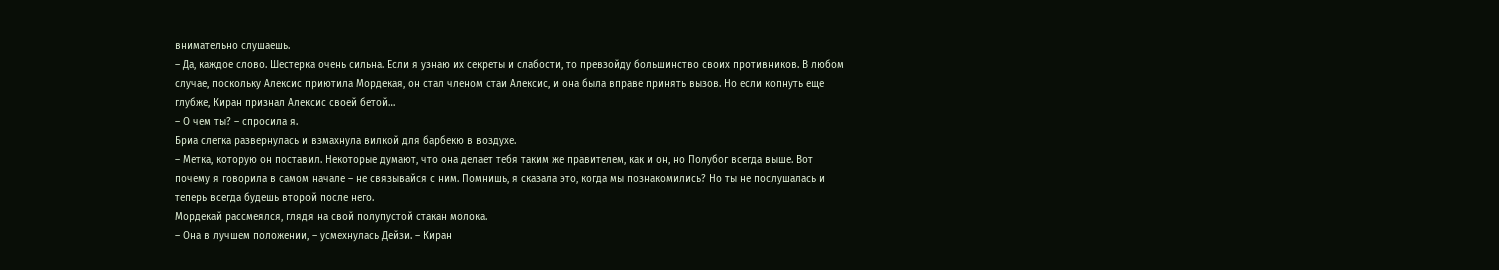внимательно слушаешь.
– Да, каждое слово. Шестерка очень сильна. Если я узнаю их секреты и слабости, то превзойду большинство своих противников. В любом случае, поскольку Алексис приютила Мордекая, он стал членом стаи Алексис, и она была вправе принять вызов. Но если копнуть еще глубже, Киран признал Алексис своей бетой…
– О чем ты? – спросила я.
Бриа слегка развернулась и взмахнула вилкой для барбекю в воздухе.
– Метка, которую он поставил. Некоторые думают, что она делает тебя таким же правителем, как и он, но Полубог всегда выше. Вот почему я говорила в самом начале – не связывайся с ним. Помнишь, я сказала это, когда мы познакомились? Но ты не послушалась и теперь всегда будешь второй после него.
Мордекай рассмеялся, глядя на свой полупустой стакан молока.
– Она в лучшем положении, – усмехнулась Дейзи. – Киран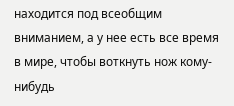находится под всеобщим вниманием, а у нее есть все время в мире, чтобы воткнуть нож кому-нибудь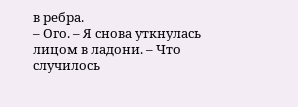в ребра.
– Ого. – Я снова уткнулась лицом в ладони. – Что случилось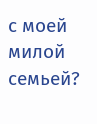с моей милой семьей?